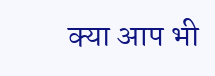क्या आप भी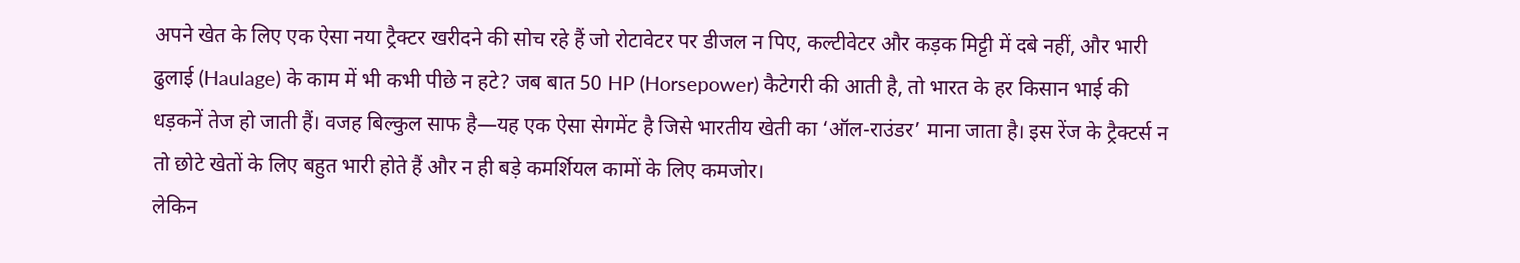अपने खेत के लिए एक ऐसा नया ट्रैक्टर खरीदने की सोच रहे हैं जो रोटावेटर पर डीजल न पिए, कल्टीवेटर और कड़क मिट्टी में दबे नहीं, और भारी ढुलाई (Haulage) के काम में भी कभी पीछे न हटे? जब बात 50 HP (Horsepower) कैटेगरी की आती है, तो भारत के हर किसान भाई की धड़कनें तेज हो जाती हैं। वजह बिल्कुल साफ है—यह एक ऐसा सेगमेंट है जिसे भारतीय खेती का ‘ऑल-राउंडर’ माना जाता है। इस रेंज के ट्रैक्टर्स न तो छोटे खेतों के लिए बहुत भारी होते हैं और न ही बड़े कमर्शियल कामों के लिए कमजोर।
लेकिन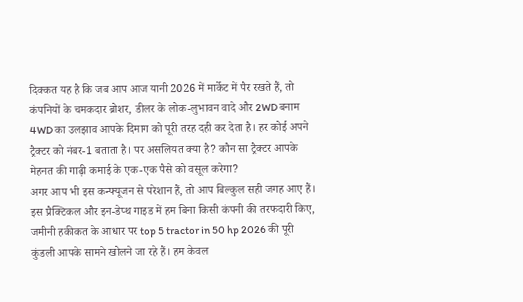दिक्कत यह है कि जब आप आज यानी 2026 में मार्केट में पैर रखते हैं, तो कंपनियों के चमकदार ब्रोशर, डीलर के लोक-लुभावन वादे और 2WD बनाम 4WD का उलझाव आपके दिमाग को पूरी तरह दही कर देता है। हर कोई अपने ट्रैक्टर को नंबर-1 बताता है। पर असलियत क्या है? कौन सा ट्रैक्टर आपके मेहनत की गाढ़ी कमाई के एक-एक पैसे को वसूल करेगा?
अगर आप भी इस कन्फ्यूजन से परेशान हैं, तो आप बिल्कुल सही जगह आए हैं। इस प्रैक्टिकल और इन-डेप्थ गाइड में हम बिना किसी कंपनी की तरफदारी किए, जमीनी हकीकत के आधार पर top 5 tractor in 50 hp 2026 की पूरी कुंडली आपके सामने खोलने जा रहे हैं। हम केवल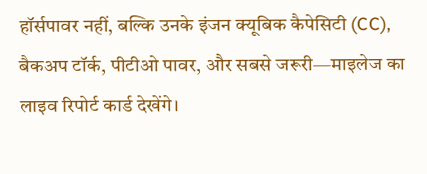हॉर्सपावर नहीं, बल्कि उनके इंजन क्यूबिक कैपेसिटी (CC), बैकअप टॉर्क, पीटीओ पावर, और सबसे जरूरी—माइलेज का लाइव रिपोर्ट कार्ड देखेंगे।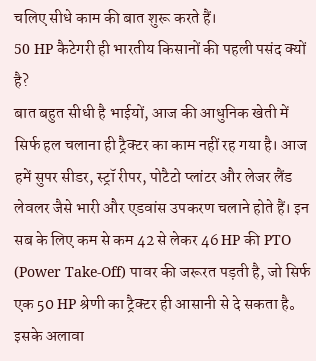चलिए सीधे काम की बात शुरू करते हैं।
50 HP कैटेगरी ही भारतीय किसानों की पहली पसंद क्यों है?
बात बहुत सीधी है भाईयों, आज की आधुनिक खेती में सिर्फ हल चलाना ही ट्रैक्टर का काम नहीं रह गया है। आज हमें सुपर सीडर, स्ट्रॉ रीपर, पोटैटो प्लांटर और लेजर लैंड लेवलर जैसे भारी और एडवांस उपकरण चलाने होते हैं। इन सब के लिए कम से कम 42 से लेकर 46 HP की PTO (Power Take-Off) पावर की जरूरत पड़ती है, जो सिर्फ एक 50 HP श्रेणी का ट्रैक्टर ही आसानी से दे सकता है。
इसके अलावा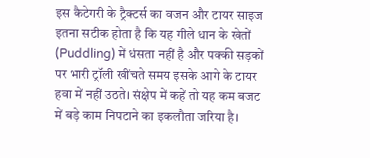इस कैटेगरी के ट्रैक्टर्स का वजन और टायर साइज इतना सटीक होता है कि यह गीले धान के खेतों (Puddling) में धंसता नहीं है और पक्की सड़कों पर भारी ट्रॉली खींचते समय इसके आगे के टायर हवा में नहीं उठते। संक्षेप में कहें तो यह कम बजट में बड़े काम निपटाने का इकलौता जरिया है।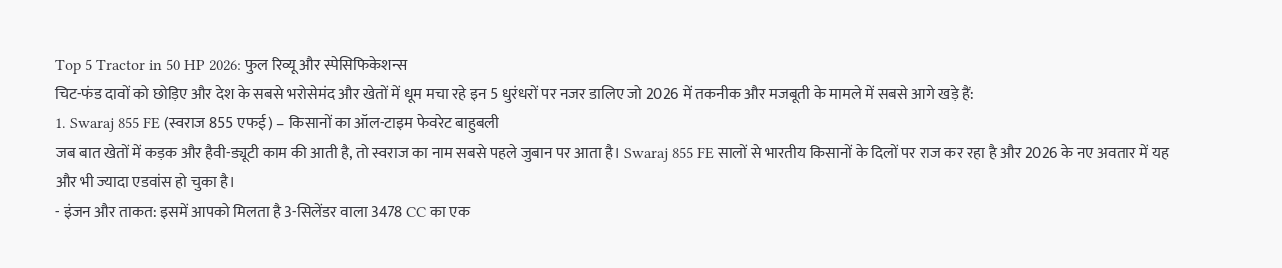Top 5 Tractor in 50 HP 2026: फुल रिव्यू और स्पेसिफिकेशन्स
चिट-फंड दावों को छोड़िए और देश के सबसे भरोसेमंद और खेतों में धूम मचा रहे इन 5 धुरंधरों पर नजर डालिए जो 2026 में तकनीक और मजबूती के मामले में सबसे आगे खड़े हैं:
1. Swaraj 855 FE (स्वराज 855 एफई) – किसानों का ऑल-टाइम फेवरेट बाहुबली
जब बात खेतों में कड़क और हैवी-ड्यूटी काम की आती है, तो स्वराज का नाम सबसे पहले जुबान पर आता है। Swaraj 855 FE सालों से भारतीय किसानों के दिलों पर राज कर रहा है और 2026 के नए अवतार में यह और भी ज्यादा एडवांस हो चुका है।
- इंजन और ताकत: इसमें आपको मिलता है 3-सिलेंडर वाला 3478 CC का एक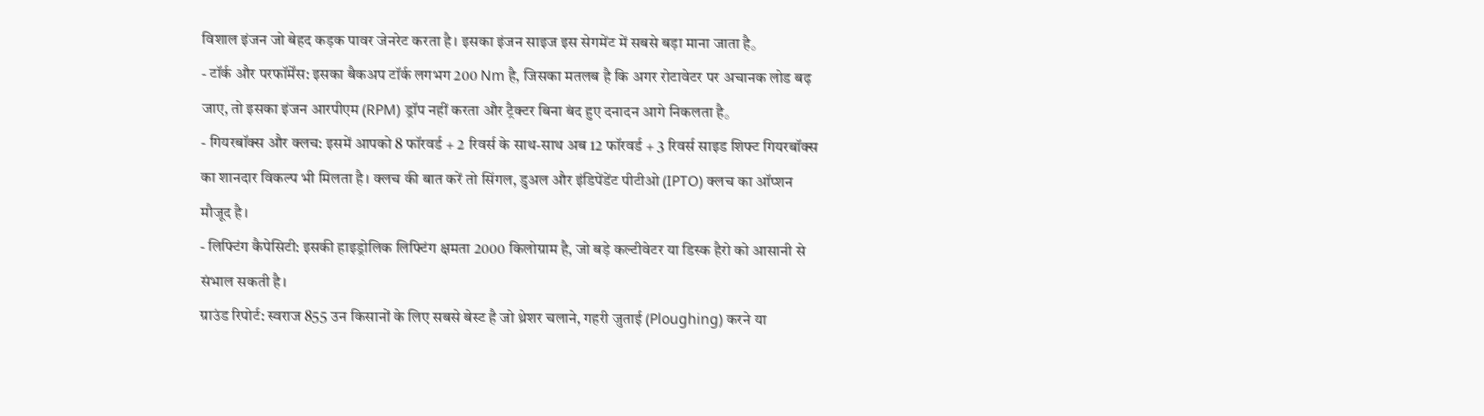विशाल इंजन जो बेहद कड़क पावर जेनरेट करता है। इसका इंजन साइज इस सेगमेंट में सबसे बड़ा माना जाता है。
- टॉर्क और परफॉर्मेंस: इसका बैकअप टॉर्क लगभग 200 Nm है, जिसका मतलब है कि अगर रोटावेटर पर अचानक लोड बढ़ जाए, तो इसका इंजन आरपीएम (RPM) ड्रॉप नहीं करता और ट्रैक्टर बिना बंद हुए दनादन आगे निकलता है。
- गियरबॉक्स और क्लच: इसमें आपको 8 फॉरवर्ड + 2 रिवर्स के साथ-साथ अब 12 फॉरवर्ड + 3 रिवर्स साइड शिफ्ट गियरबॉक्स का शानदार विकल्प भी मिलता है। क्लच की बात करें तो सिंगल, डुअल और इंडिपेंडेंट पीटीओ (IPTO) क्लच का ऑप्शन मौजूद है।
- लिफ्टिंग कैपेसिटी: इसकी हाइड्रोलिक लिफ्टिंग क्षमता 2000 किलोग्राम है, जो बड़े कल्टीवेटर या डिस्क हैरो को आसानी से संभाल सकती है।
ग्राउंड रिपोर्ट: स्वराज 855 उन किसानों के लिए सबसे बेस्ट है जो थ्रेशर चलाने, गहरी जुताई (Ploughing) करने या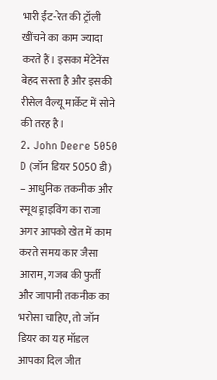भारी ईंट-रेत की ट्रॉली खींचने का काम ज्यादा करते हैं। इसका मेंटेनेंस बेहद सस्ता है और इसकी रीसेल वैल्यू मार्केट में सोने की तरह है।
2. John Deere 5050 D (जॉन डियर 5050 डी) – आधुनिक तकनीक और स्मूथ ड्राइविंग का राजा
अगर आपको खेत में काम करते समय कार जैसा आराम, गजब की फुर्ती और जापानी तकनीक का भरोसा चाहिए, तो जॉन डियर का यह मॉडल आपका दिल जीत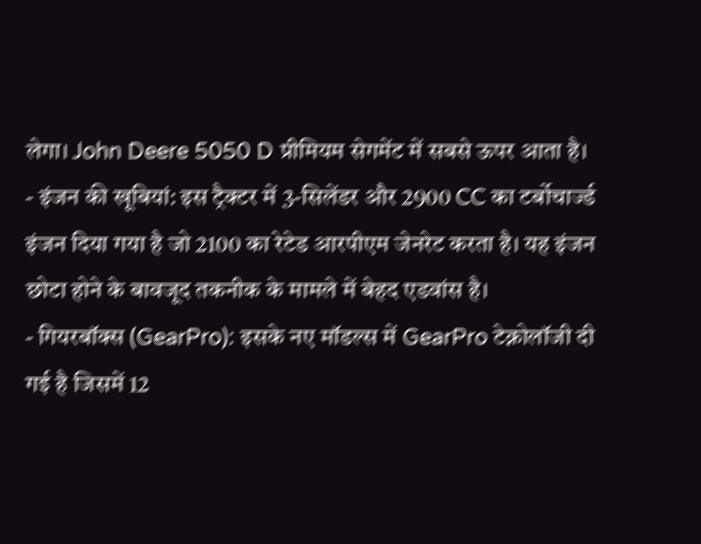लेगा। John Deere 5050 D प्रीमियम सेगमेंट में सबसे ऊपर आता है।
- इंजन की खूबियां: इस ट्रैक्टर में 3-सिलेंडर और 2900 CC का टर्बोचार्ज्ड इंजन दिया गया है जो 2100 का रेटेड आरपीएम जेनरेट करता है। यह इंजन छोटा होने के बावजूद तकनीक के मामले में बेहद एडवांस है।
- गियरबॉक्स (GearPro): इसके नए मॉडल्स में GearPro टेक्नोलॉजी दी गई है जिसमें 12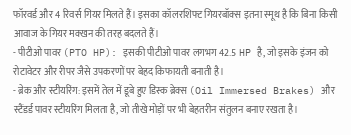फॉरवर्ड और 4 रिवर्स गियर मिलते हैं। इसका कॉलरशिफ्ट गियरबॉक्स इतना स्मूथ है कि बिना किसी आवाज के गियर मक्खन की तरह बदलते हैं।
- पीटीओ पावर (PTO HP): इसकी पीटीओ पावर लगभग 42.5 HP है, जो इसके इंजन को रोटावेटर और रीपर जैसे उपकरणों पर बेहद किफायती बनाती है।
- ब्रेक और स्टीयरिंग: इसमें तेल में डूबे हुए डिस्क ब्रेक्स (Oil Immersed Brakes) और स्टैंडर्ड पावर स्टीयरिंग मिलता है, जो तीखे मोड़ों पर भी बेहतरीन संतुलन बनाए रखता है।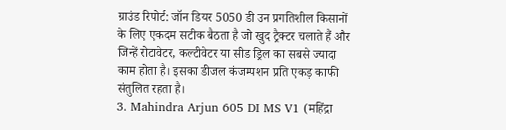ग्राउंड रिपोर्ट: जॉन डियर 5050 डी उन प्रगतिशील किसानों के लिए एकदम सटीक बैठता है जो खुद ट्रैक्टर चलाते हैं और जिन्हें रोटावेटर, कल्टीवेटर या सीड ड्रिल का सबसे ज्यादा काम होता है। इसका डीजल कंजम्पशन प्रति एकड़ काफी संतुलित रहता है।
3. Mahindra Arjun 605 DI MS V1 (महिंद्रा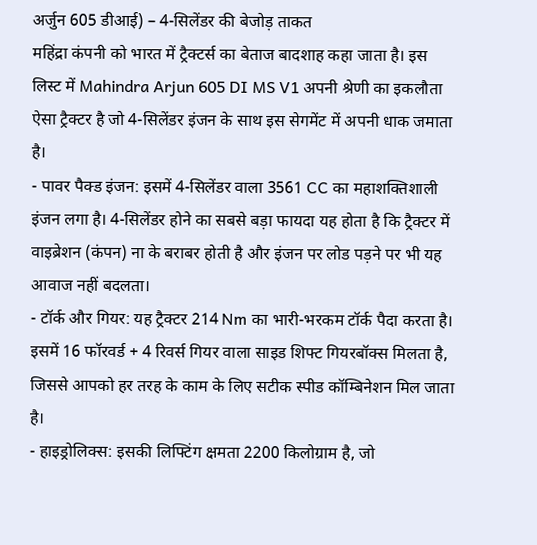अर्जुन 605 डीआई) – 4-सिलेंडर की बेजोड़ ताकत
महिंद्रा कंपनी को भारत में ट्रैक्टर्स का बेताज बादशाह कहा जाता है। इस लिस्ट में Mahindra Arjun 605 DI MS V1 अपनी श्रेणी का इकलौता ऐसा ट्रैक्टर है जो 4-सिलेंडर इंजन के साथ इस सेगमेंट में अपनी धाक जमाता है।
- पावर पैक्ड इंजन: इसमें 4-सिलेंडर वाला 3561 CC का महाशक्तिशाली इंजन लगा है। 4-सिलेंडर होने का सबसे बड़ा फायदा यह होता है कि ट्रैक्टर में वाइब्रेशन (कंपन) ना के बराबर होती है और इंजन पर लोड पड़ने पर भी यह आवाज नहीं बदलता।
- टॉर्क और गियर: यह ट्रैक्टर 214 Nm का भारी-भरकम टॉर्क पैदा करता है। इसमें 16 फॉरवर्ड + 4 रिवर्स गियर वाला साइड शिफ्ट गियरबॉक्स मिलता है, जिससे आपको हर तरह के काम के लिए सटीक स्पीड कॉम्बिनेशन मिल जाता है।
- हाइड्रोलिक्स: इसकी लिफ्टिंग क्षमता 2200 किलोग्राम है, जो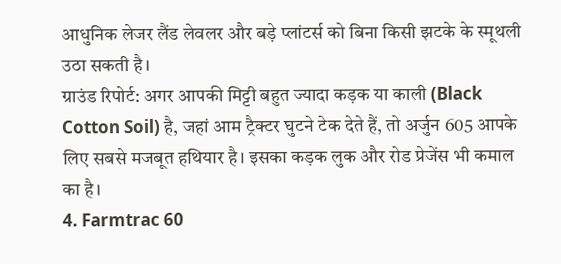आधुनिक लेजर लैंड लेवलर और बड़े प्लांटर्स को बिना किसी झटके के स्मूथली उठा सकती है।
ग्राउंड रिपोर्ट: अगर आपकी मिट्टी बहुत ज्यादा कड़क या काली (Black Cotton Soil) है, जहां आम ट्रैक्टर घुटने टेक देते हैं, तो अर्जुन 605 आपके लिए सबसे मजबूत हथियार है। इसका कड़क लुक और रोड प्रेजेंस भी कमाल का है।
4. Farmtrac 60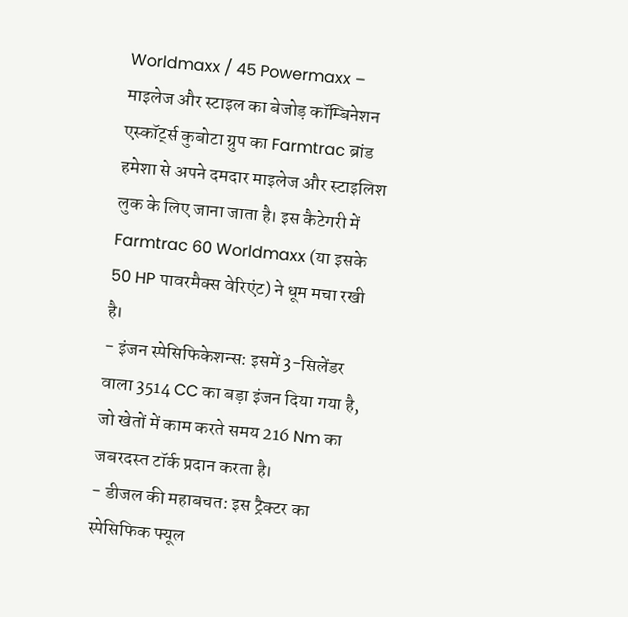Worldmaxx / 45 Powermaxx – माइलेज और स्टाइल का बेजोड़ कॉम्बिनेशन
एस्कॉर्ट्स कुबोटा ग्रुप का Farmtrac ब्रांड हमेशा से अपने दमदार माइलेज और स्टाइलिश लुक के लिए जाना जाता है। इस कैटेगरी में Farmtrac 60 Worldmaxx (या इसके 50 HP पावरमैक्स वेरिएंट) ने धूम मचा रखी है।
- इंजन स्पेसिफिकेशन्स: इसमें 3-सिलेंडर वाला 3514 CC का बड़ा इंजन दिया गया है, जो खेतों में काम करते समय 216 Nm का जबरदस्त टॉर्क प्रदान करता है।
- डीजल की महाबचत: इस ट्रैक्टर का स्पेसिफिक फ्यूल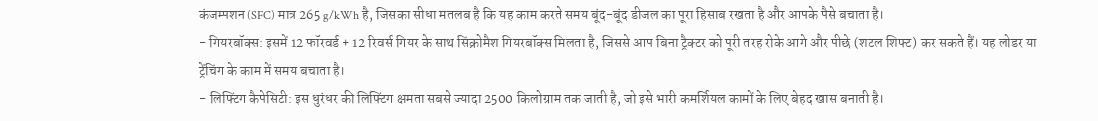कंजम्पशन (SFC) मात्र 265 g/kWh है, जिसका सीधा मतलब है कि यह काम करते समय बूंद-बूंद डीजल का पूरा हिसाब रखता है और आपके पैसे बचाता है।
- गियरबॉक्स: इसमें 12 फॉरवर्ड + 12 रिवर्स गियर के साथ सिंक्रोमैश गियरबॉक्स मिलता है, जिससे आप बिना ट्रैक्टर को पूरी तरह रोके आगे और पीछे (शटल शिफ्ट) कर सकते हैं। यह लोडर या ट्रेंचिंग के काम में समय बचाता है।
- लिफ्टिंग कैपेसिटी: इस धुरंधर की लिफ्टिंग क्षमता सबसे ज्यादा 2500 किलोग्राम तक जाती है, जो इसे भारी कमर्शियल कामों के लिए बेहद खास बनाती है।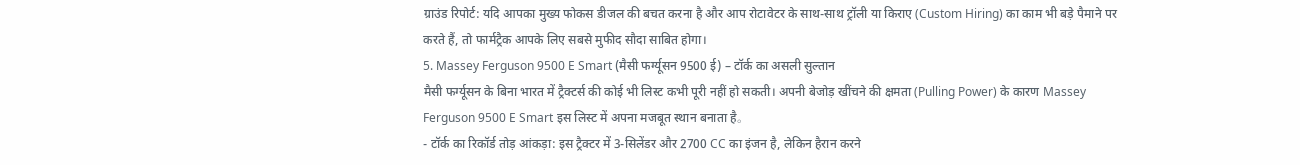ग्राउंड रिपोर्ट: यदि आपका मुख्य फोकस डीजल की बचत करना है और आप रोटावेटर के साथ-साथ ट्रॉली या किराए (Custom Hiring) का काम भी बड़े पैमाने पर करते हैं, तो फार्मट्रैक आपके लिए सबसे मुफीद सौदा साबित होगा।
5. Massey Ferguson 9500 E Smart (मैसी फर्ग्यूसन 9500 ई) – टॉर्क का असली सुल्तान
मैसी फर्ग्यूसन के बिना भारत में ट्रैक्टर्स की कोई भी लिस्ट कभी पूरी नहीं हो सकती। अपनी बेजोड़ खींचने की क्षमता (Pulling Power) के कारण Massey Ferguson 9500 E Smart इस लिस्ट में अपना मजबूत स्थान बनाता है。
- टॉर्क का रिकॉर्ड तोड़ आंकड़ा: इस ट्रैक्टर में 3-सिलेंडर और 2700 CC का इंजन है, लेकिन हैरान करने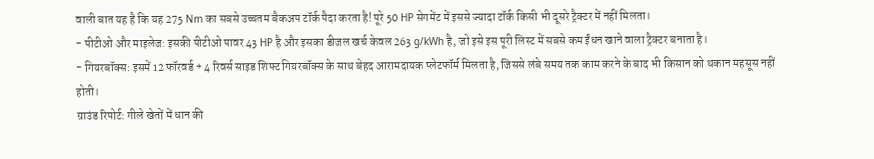वाली बात यह है कि यह 275 Nm का सबसे उच्चतम बैकअप टॉर्क पैदा करता है! पूरे 50 HP सेगमेंट में इससे ज्यादा टॉर्क किसी भी दूसरे ट्रैक्टर में नहीं मिलता।
- पीटीओ और माइलेज: इसकी पीटीओ पावर 43 HP है और इसका डीजल खर्च केवल 263 g/kWh है, जो इसे इस पूरी लिस्ट में सबसे कम ईंधन खाने वाला ट्रैक्टर बनाता है।
- गियरबॉक्स: इसमें 12 फॉरवर्ड + 4 रिवर्स साइड शिफ्ट गियरबॉक्स के साथ बेहद आरामदायक प्लेटफॉर्म मिलता है, जिससे लंबे समय तक काम करने के बाद भी किसान को थकान महसूस नहीं होती।
ग्राउंड रिपोर्ट: गीले खेतों में धान की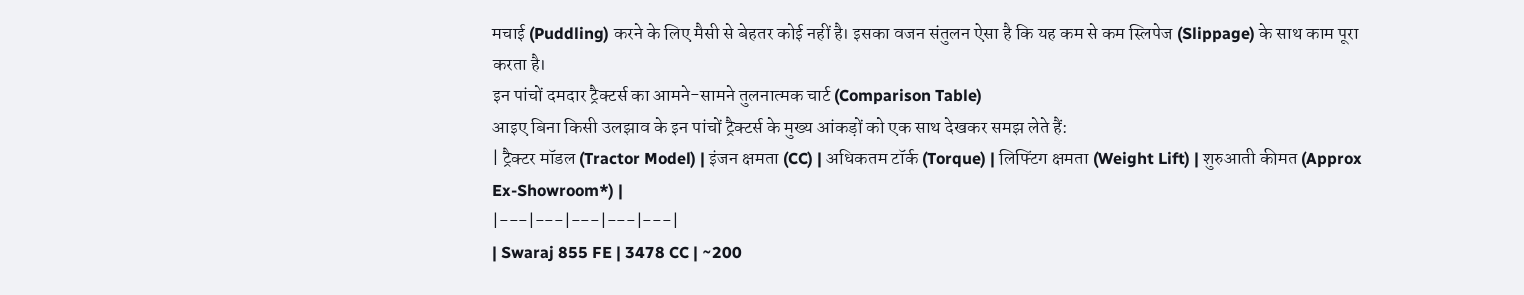मचाई (Puddling) करने के लिए मैसी से बेहतर कोई नहीं है। इसका वजन संतुलन ऐसा है कि यह कम से कम स्लिपेज (Slippage) के साथ काम पूरा करता है।
इन पांचों दमदार ट्रैक्टर्स का आमने-सामने तुलनात्मक चार्ट (Comparison Table)
आइए बिना किसी उलझाव के इन पांचों ट्रैक्टर्स के मुख्य आंकड़ों को एक साथ देखकर समझ लेते हैं:
| ट्रैक्टर मॉडल (Tractor Model) | इंजन क्षमता (CC) | अधिकतम टॉर्क (Torque) | लिफ्टिंग क्षमता (Weight Lift) | शुरुआती कीमत (Approx Ex-Showroom*) |
|---|---|---|---|---|
| Swaraj 855 FE | 3478 CC | ~200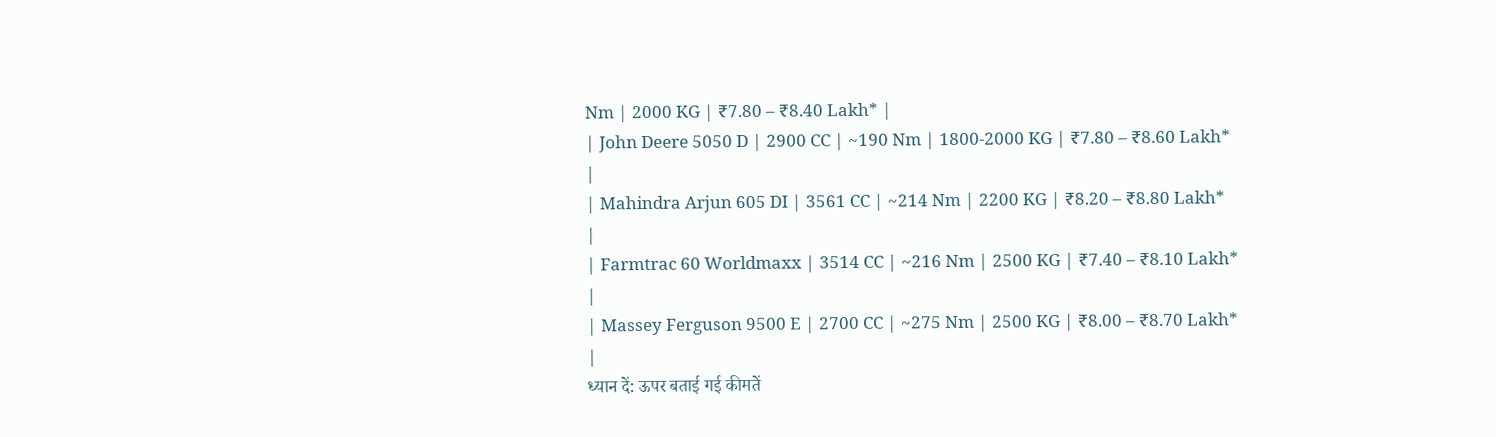Nm | 2000 KG | ₹7.80 – ₹8.40 Lakh* |
| John Deere 5050 D | 2900 CC | ~190 Nm | 1800-2000 KG | ₹7.80 – ₹8.60 Lakh* |
| Mahindra Arjun 605 DI | 3561 CC | ~214 Nm | 2200 KG | ₹8.20 – ₹8.80 Lakh* |
| Farmtrac 60 Worldmaxx | 3514 CC | ~216 Nm | 2500 KG | ₹7.40 – ₹8.10 Lakh* |
| Massey Ferguson 9500 E | 2700 CC | ~275 Nm | 2500 KG | ₹8.00 – ₹8.70 Lakh* |
ध्यान दें: ऊपर बताई गई कीमतें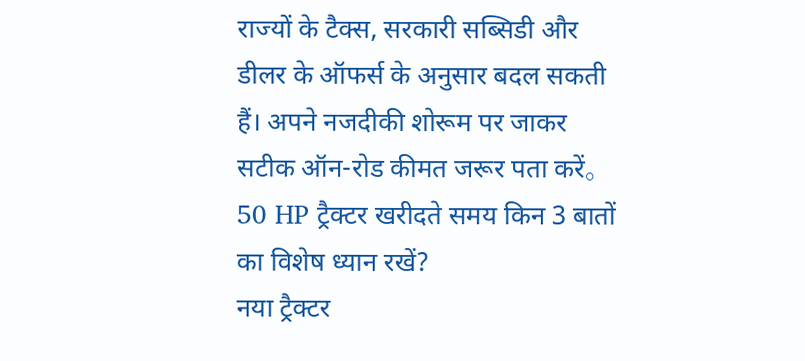राज्यों के टैक्स, सरकारी सब्सिडी और डीलर के ऑफर्स के अनुसार बदल सकती हैं। अपने नजदीकी शोरूम पर जाकर सटीक ऑन-रोड कीमत जरूर पता करें。
50 HP ट्रैक्टर खरीदते समय किन 3 बातों का विशेष ध्यान रखें?
नया ट्रैक्टर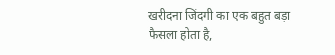खरीदना जिंदगी का एक बहुत बड़ा फैसला होता है,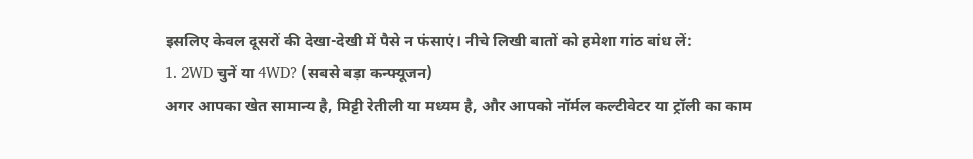इसलिए केवल दूसरों की देखा-देखी में पैसे न फंसाएं। नीचे लिखी बातों को हमेशा गांठ बांध लें:
1. 2WD चुनें या 4WD? (सबसे बड़ा कन्फ्यूजन)
अगर आपका खेत सामान्य है, मिट्टी रेतीली या मध्यम है, और आपको नॉर्मल कल्टीवेटर या ट्रॉली का काम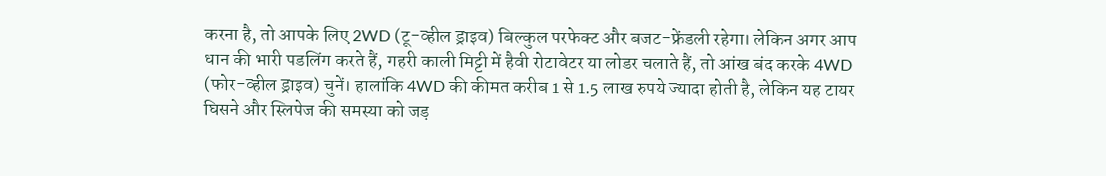करना है, तो आपके लिए 2WD (टू-व्हील ड्राइव) बिल्कुल परफेक्ट और बजट-फ्रेंडली रहेगा। लेकिन अगर आप धान की भारी पडलिंग करते हैं, गहरी काली मिट्टी में हैवी रोटावेटर या लोडर चलाते हैं, तो आंख बंद करके 4WD (फोर-व्हील ड्राइव) चुनें। हालांकि 4WD की कीमत करीब 1 से 1.5 लाख रुपये ज्यादा होती है, लेकिन यह टायर घिसने और स्लिपेज की समस्या को जड़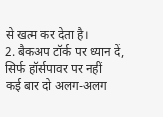से खत्म कर देता है।
2. बैकअप टॉर्क पर ध्यान दें, सिर्फ हॉर्सपावर पर नहीं
कई बार दो अलग-अलग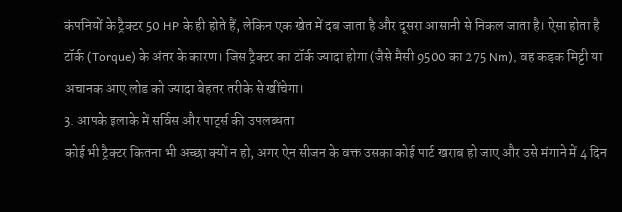कंपनियों के ट्रैक्टर 50 HP के ही होते हैं, लेकिन एक खेत में दब जाता है और दूसरा आसानी से निकल जाता है। ऐसा होता है टॉर्क (Torque) के अंतर के कारण। जिस ट्रैक्टर का टॉर्क ज्यादा होगा (जैसे मैसी 9500 का 275 Nm), वह कड़क मिट्टी या अचानक आए लोड को ज्यादा बेहतर तरीके से खींचेगा।
3. आपके इलाके में सर्विस और पार्ट्स की उपलब्धता
कोई भी ट्रैक्टर कितना भी अच्छा क्यों न हो, अगर ऐन सीजन के वक्त उसका कोई पार्ट खराब हो जाए और उसे मंगाने में 4 दिन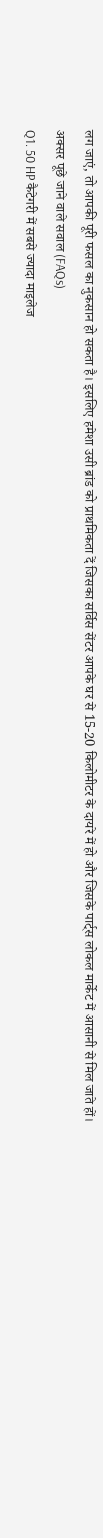लग जाएं, तो आपकी पूरी फसल का नुकसान हो सकता है। इसलिए हमेशा उसी ब्रांड को प्राथमिकता दें जिसका सर्विस सेंटर आपके घर से 15-20 किलोमीटर के दायरे में हो और जिसके पार्ट्स लोकल मार्केट में आसानी से मिल जाते हों।
अक्सर पूछे जाने वाले सवाल (FAQs)
Q1. 50 HP कैटेगरी में सबसे ज्यादा माइलेज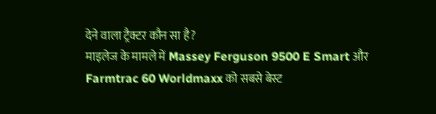देने वाला ट्रैक्टर कौन सा है?
माइलेज के मामले में Massey Ferguson 9500 E Smart और Farmtrac 60 Worldmaxx को सबसे बेस्ट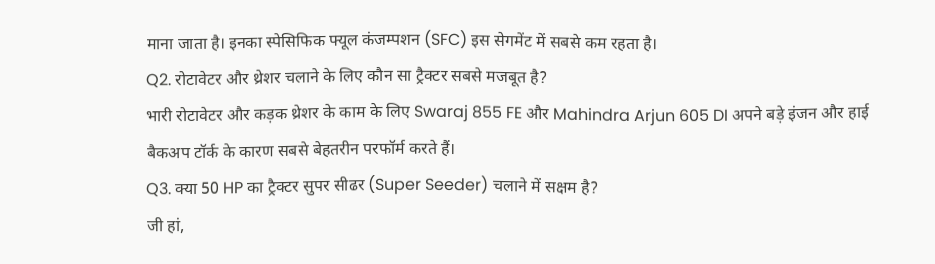माना जाता है। इनका स्पेसिफिक फ्यूल कंजम्पशन (SFC) इस सेगमेंट में सबसे कम रहता है।
Q2. रोटावेटर और थ्रेशर चलाने के लिए कौन सा ट्रैक्टर सबसे मजबूत है?
भारी रोटावेटर और कड़क थ्रेशर के काम के लिए Swaraj 855 FE और Mahindra Arjun 605 DI अपने बड़े इंजन और हाई बैकअप टॉर्क के कारण सबसे बेहतरीन परफॉर्म करते हैं।
Q3. क्या 50 HP का ट्रैक्टर सुपर सीढर (Super Seeder) चलाने में सक्षम है?
जी हां,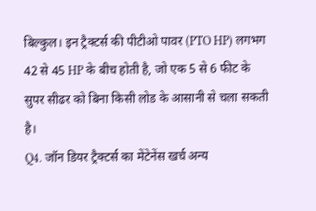बिल्कुल। इन ट्रैक्टर्स की पीटीओ पावर (PTO HP) लगभग 42 से 45 HP के बीच होती है, जो एक 5 से 6 फीट के सुपर सीढर को बिना किसी लोड के आसानी से चला सकती है।
Q4. जॉन डियर ट्रैक्टर्स का मेंटेनेंस खर्च अन्य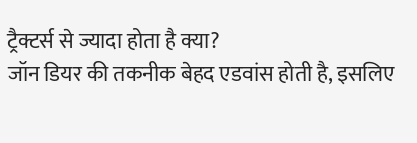ट्रैक्टर्स से ज्यादा होता है क्या?
जॉन डियर की तकनीक बेहद एडवांस होती है, इसलिए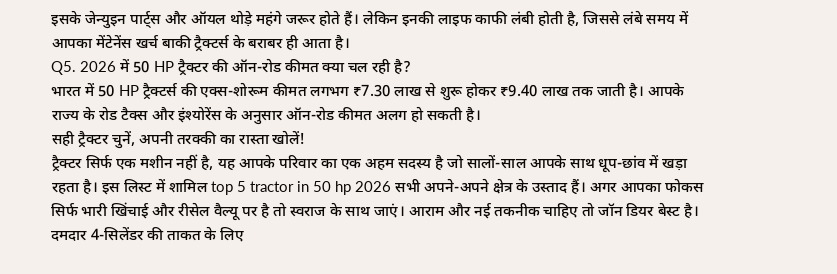इसके जेन्युइन पार्ट्स और ऑयल थोड़े महंगे जरूर होते हैं। लेकिन इनकी लाइफ काफी लंबी होती है, जिससे लंबे समय में आपका मेंटेनेंस खर्च बाकी ट्रैक्टर्स के बराबर ही आता है।
Q5. 2026 में 50 HP ट्रैक्टर की ऑन-रोड कीमत क्या चल रही है?
भारत में 50 HP ट्रैक्टर्स की एक्स-शोरूम कीमत लगभग ₹7.30 लाख से शुरू होकर ₹9.40 लाख तक जाती है। आपके राज्य के रोड टैक्स और इंश्योरेंस के अनुसार ऑन-रोड कीमत अलग हो सकती है।
सही ट्रैक्टर चुनें, अपनी तरक्की का रास्ता खोलें!
ट्रैक्टर सिर्फ एक मशीन नहीं है, यह आपके परिवार का एक अहम सदस्य है जो सालों-साल आपके साथ धूप-छांव में खड़ा रहता है। इस लिस्ट में शामिल top 5 tractor in 50 hp 2026 सभी अपने-अपने क्षेत्र के उस्ताद हैं। अगर आपका फोकस सिर्फ भारी खिंचाई और रीसेल वैल्यू पर है तो स्वराज के साथ जाएं। आराम और नई तकनीक चाहिए तो जॉन डियर बेस्ट है। दमदार 4-सिलेंडर की ताकत के लिए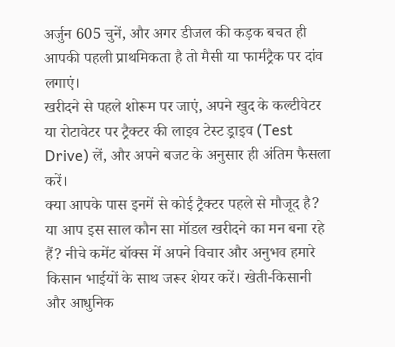अर्जुन 605 चुनें, और अगर डीजल की कड़क बचत ही आपकी पहली प्राथमिकता है तो मैसी या फार्मट्रैक पर दांव लगाएं।
खरीदने से पहले शोरूम पर जाएं, अपने खुद के कल्टीवेटर या रोटावेटर पर ट्रैक्टर की लाइव टेस्ट ड्राइव (Test Drive) लें, और अपने बजट के अनुसार ही अंतिम फैसला करें।
क्या आपके पास इनमें से कोई ट्रैक्टर पहले से मौजूद है? या आप इस साल कौन सा मॉडल खरीदने का मन बना रहे हैं? नीचे कमेंट बॉक्स में अपने विचार और अनुभव हमारे किसान भाईयों के साथ जरूर शेयर करें। खेती-किसानी और आधुनिक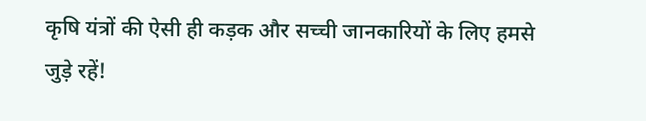कृषि यंत्रों की ऐसी ही कड़क और सच्ची जानकारियों के लिए हमसे जुड़े रहें!